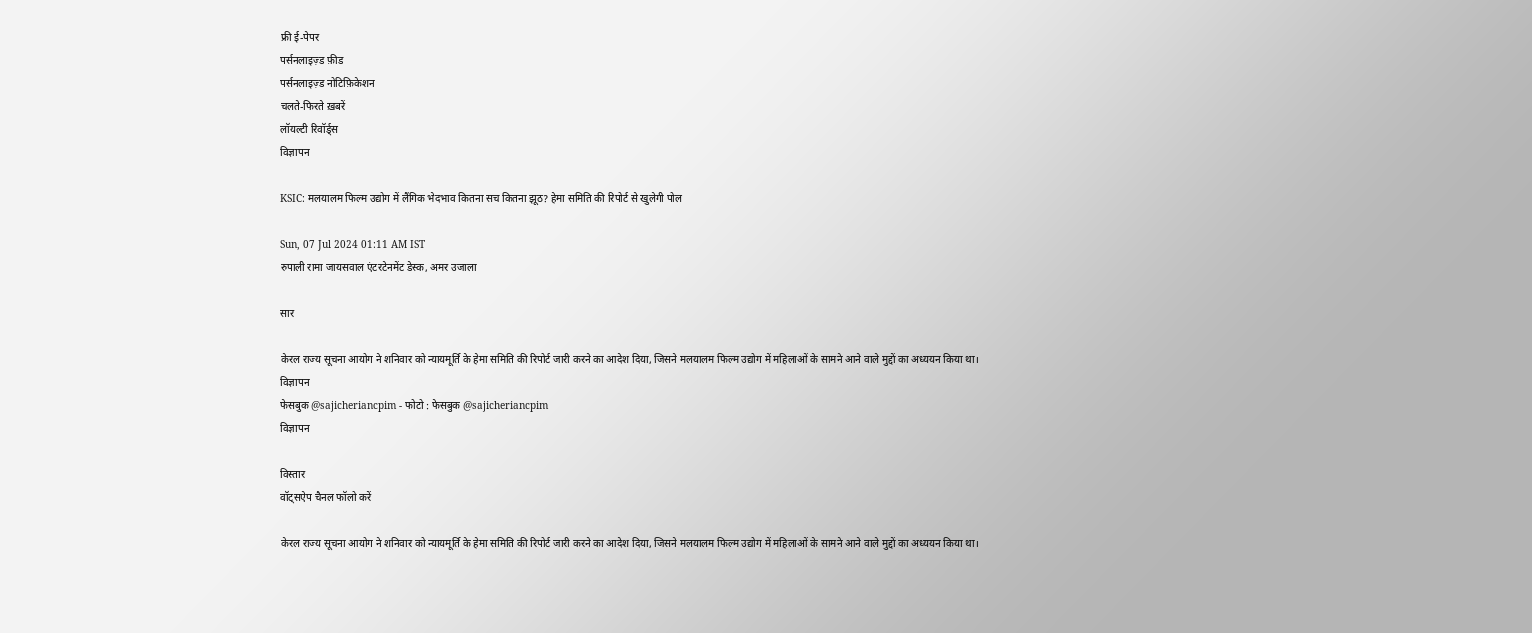फ्री ई-पेपर
पर्सनलाइज़्ड फ़ीड
पर्सनलाइज़्ड नोटिफ़िकेशन
चलते-फिरते ख़बरें
लॉयल्टी रिवॉर्ड्स
विज्ञापन

KSIC: मलयालम फिल्म उद्योग में लैंगिक भेदभाव कितना सच कितना झूठ? हेमा समिति की रिपोर्ट से खुलेगी पोल

Sun, 07 Jul 2024 01:11 AM IST
रुपाली रामा जायसवाल एंटरटेनमेंट डेस्क, अमर उजाला

सार

केरल राज्य सूचना आयोग ने शनिवार को न्यायमूर्ति के हेमा समिति की रिपोर्ट जारी करने का आदेश दिया, जिसने मलयालम फिल्म उद्योग में महिलाओं के सामने आने वाले मुद्दों का अध्ययन किया था।
विज्ञापन
फेसबुक @sajicheriancpim - फोटो : फेसबुक @sajicheriancpim
विज्ञापन

विस्तार
वॉट्सऐप चैनल फॉलो करें

केरल राज्य सूचना आयोग ने शनिवार को न्यायमूर्ति के हेमा समिति की रिपोर्ट जारी करने का आदेश दिया, जिसने मलयालम फिल्म उद्योग में महिलाओं के सामने आने वाले मुद्दों का अध्ययन किया था।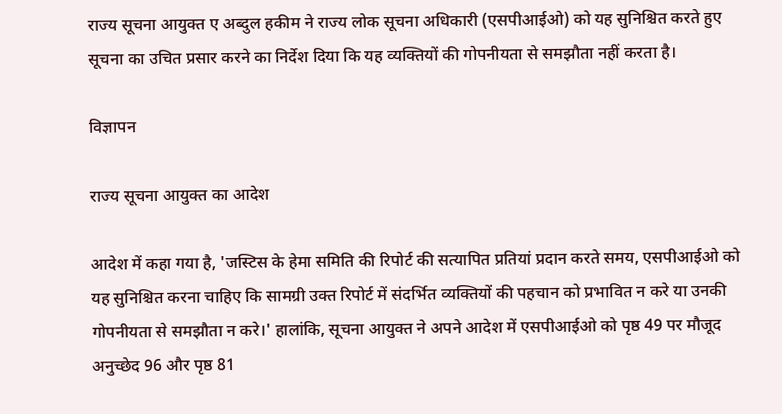राज्य सूचना आयुक्त ए अब्दुल हकीम ने राज्य लोक सूचना अधिकारी (एसपीआईओ) को यह सुनिश्चित करते हुए सूचना का उचित प्रसार करने का निर्देश दिया कि यह व्यक्तियों की गोपनीयता से समझौता नहीं करता है।

विज्ञापन

राज्य सूचना आयुक्त का आदेश

आदेश में कहा गया है, 'जस्टिस के हेमा समिति की रिपोर्ट की सत्यापित प्रतियां प्रदान करते समय, एसपीआईओ को यह सुनिश्चित करना चाहिए कि सामग्री उक्त रिपोर्ट में संदर्भित व्यक्तियों की पहचान को प्रभावित न करे या उनकी गोपनीयता से समझौता न करे।' हालांकि, सूचना आयुक्त ने अपने आदेश में एसपीआईओ को पृष्ठ 49 पर मौजूद अनुच्छेद 96 और पृष्ठ 81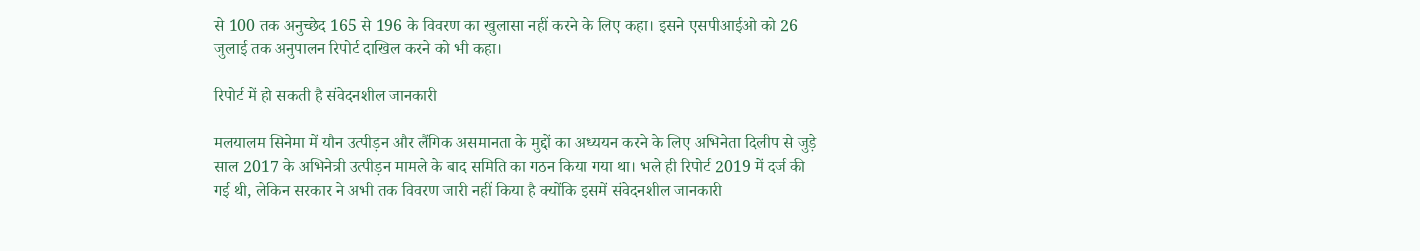से 100 तक अनुच्छेद 165 से 196 के विवरण का खुलासा नहीं करने के लिए कहा। इसने एसपीआईओ को 26 जुलाई तक अनुपालन रिपोर्ट दाखिल करने को भी कहा।

रिपोर्ट में हो सकती है संवेदनशील जानकारी

मलयालम सिनेमा में यौन उत्पीड़न और लैंगिक असमानता के मुद्दों का अध्ययन करने के लिए अभिनेता दिलीप से जुड़े साल 2017 के अभिनेत्री उत्पीड़न मामले के बाद समिति का गठन किया गया था। भले ही रिपोर्ट 2019 में दर्ज की गई थी, लेकिन सरकार ने अभी तक विवरण जारी नहीं किया है क्योंकि इसमें संवेदनशील जानकारी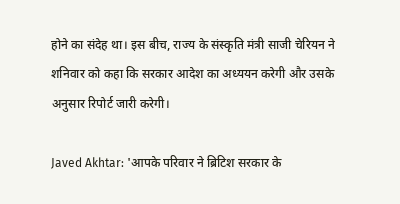होने का संदेह था। इस बीच, राज्य के संस्कृति मंत्री साजी चेरियन ने शनिवार को कहा कि सरकार आदेश का अध्ययन करेगी और उसके अनुसार रिपोर्ट जारी करेगी।

Javed Akhtar: 'आपके परिवार ने ब्रिटिश सरकार के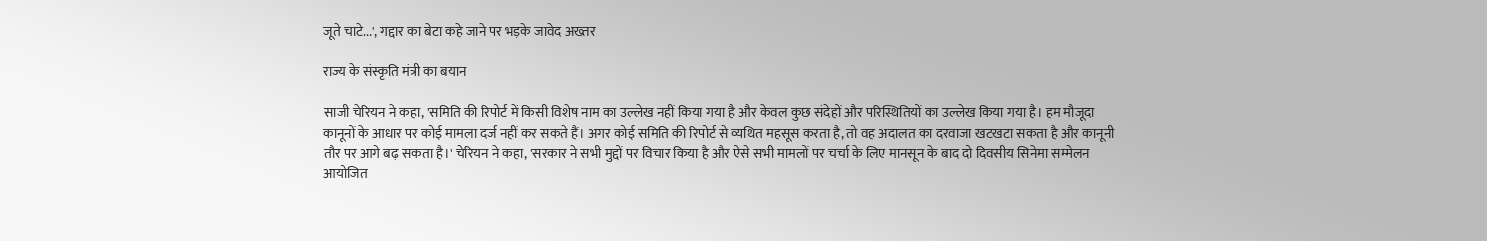जूते चाटे...', गद्दार का बेटा कहे जाने पर भड़के जावेद अख्तर

राज्य के संस्कृति मंत्री का बयान

साजी चेरियन ने कहा, 'समिति की रिपोर्ट में किसी विशेष नाम का उल्लेख नहीं किया गया है और केवल कुछ संदेहों और परिस्थितियों का उल्लेख किया गया है। हम मौजूदा कानूनों के आधार पर कोई मामला दर्ज नहीं कर सकते हैं। अगर कोई समिति की रिपोर्ट से व्यथित महसूस करता है, तो वह अदालत का दरवाजा खटखटा सकता है और कानूनी तौर पर आगे बढ़ सकता है।' चेरियन ने कहा, 'सरकार ने सभी मुद्दों पर विचार किया है और ऐसे सभी मामलों पर चर्चा के लिए मानसून के बाद दो दिवसीय सिनेमा सम्मेलन आयोजित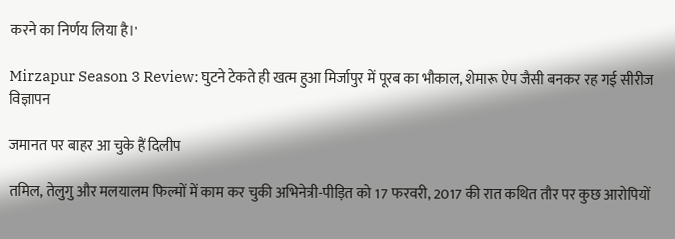करने का निर्णय लिया है।'

Mirzapur Season 3 Review: घुटने टेकते ही खत्म हुआ मिर्जापुर में पूरब का भौकाल, शेमारू ऐप जैसी बनकर रह गई सीरीज
विज्ञापन

जमानत पर बाहर आ चुके हैं दिलीप

तमिल, तेलुगु और मलयालम फिल्मों में काम कर चुकी अभिनेत्री-पीड़ित को 17 फरवरी, 2017 की रात कथित तौर पर कुछ आरोपियों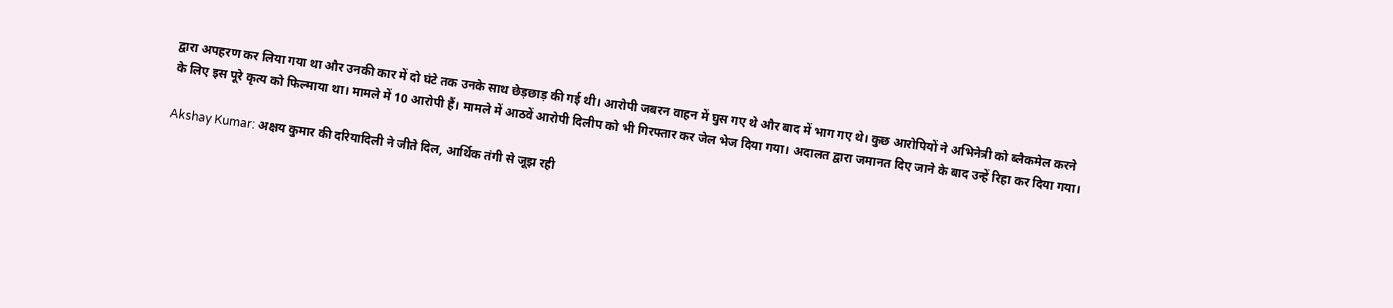द्वारा अपहरण कर लिया गया था और उनकी कार में दो घंटे तक उनके साथ छेड़छाड़ की गई थी। आरोपी जबरन वाहन में घुस गए थे और बाद में भाग गए थे। कुछ आरोपियों ने अभिनेत्री को ब्लैकमेल करने के लिए इस पूरे कृत्य को फिल्माया था। मामले में 10 आरोपी हैं। मामले में आठवें आरोपी दिलीप को भी गिरफ्तार कर जेल भेज दिया गया। अदालत द्वारा जमानत दिए जाने के बाद उन्हें रिहा कर दिया गया।

Akshay Kumar: अक्षय कुमार की दरियादिली ने जीते दिल, आर्थिक तंगी से जूझ रही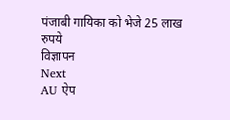पंजाबी गायिका को भेजे 25 लाख रुपये
विज्ञापन
Next
AU ऐप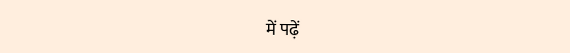में पढ़ें